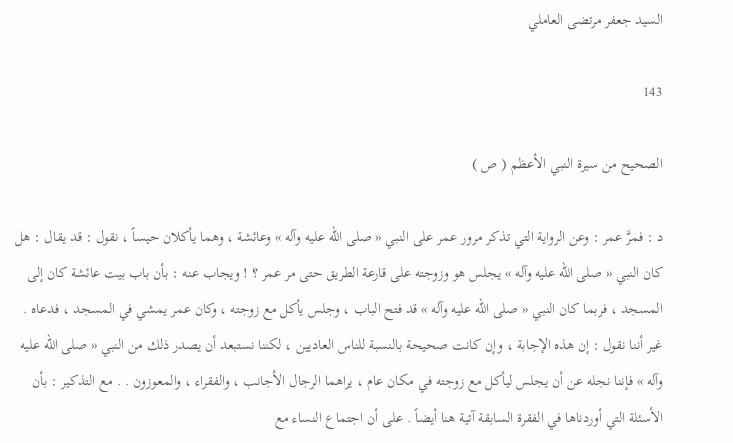السيد جعفر مرتضى العاملي

143

الصحيح من سيرة النبي الأعظم ( ص )

د : فمرَّ عمر : وعن الرواية التي تذكر مرور عمر على النبي « صلى الله عليه وآله » وعائشة ، وهما يأكلان حيساً ، نقول : قد يقال : هل كان النبي « صلى الله عليه وآله » يجلس هو وزوجته على قارعة الطريق حتى مر عمر ؟ ! ويجاب عنه : بأن باب بيت عائشة كان إلى المسجد ، فربما كان النبي « صلى الله عليه وآله » قد فتح الباب ، وجلس يأكل مع زوجته ، وكان عمر يمشي في المسجد ، فدعاه . غير أننا نقول : إن هذه الإجابة ، وإن كانت صحيحة بالنسبة للناس العاديين ، لكننا نستبعد أن يصدر ذلك من النبي « صلى الله عليه وآله » فإننا نجله عن أن يجلس ليأكل مع زوجته في مكان عام ، يراهما الرجال الأجانب ، والفقراء ، والمعوزون . . مع التذكير : بأن الأسئلة التي أوردناها في الفقرة السابقة آتية هنا أيضاً . على أن اجتماع النساء مع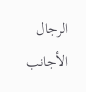الرجال الأجانب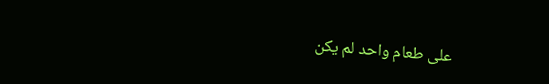على طعام واحد لم يكن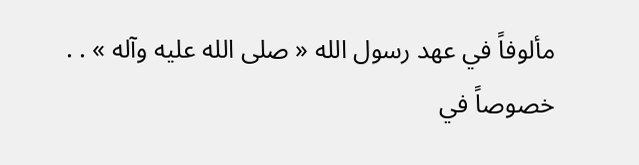مألوفاً في عهد رسول الله « صلى الله عليه وآله » . . خصوصاً في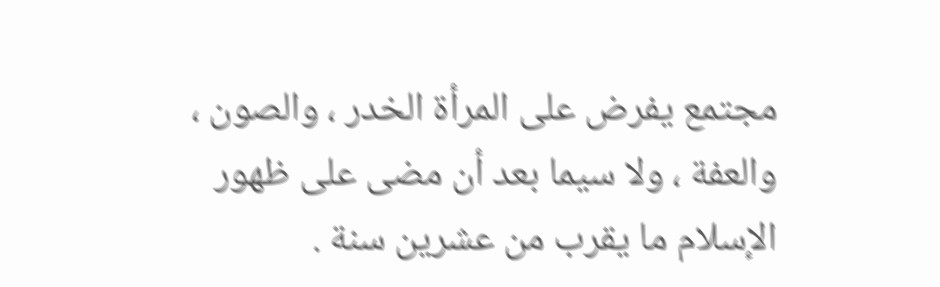مجتمع يفرض على المرأة الخدر ، والصون ، والعفة ، ولا سيما بعد أن مضى على ظهور الإسلام ما يقرب من عشرين سنة .